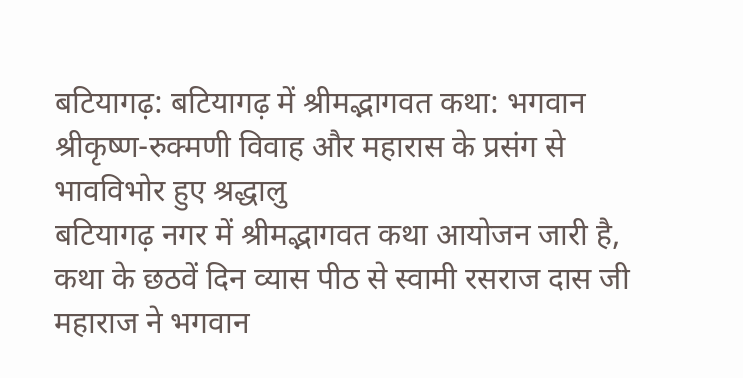बटियागढ़: बटियागढ़ में श्रीमद्भागवत कथा: भगवान श्रीकृष्ण-रुक्मणी विवाह और महारास के प्रसंग से भावविभोर हुए श्रद्धालु
बटियागढ़ नगर में श्रीमद्भागवत कथा आयोजन जारी है, कथा के छठवें दिन व्यास पीठ से स्वामी रसराज दास जी महाराज ने भगवान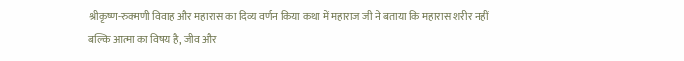श्रीकृष्ण-रुक्मणी विवाह और महारास का दिव्य वर्णन किया कथा में महाराज जी ने बताया कि महारास शरीर नहीं बल्कि आत्मा का विषय है, जीव और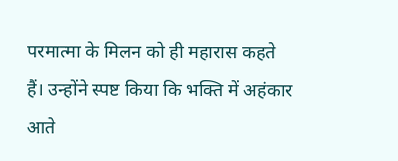परमात्मा के मिलन को ही महारास कहते हैं। उन्होंने स्पष्ट किया कि भक्ति में अहंकार आते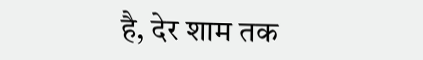है, देर शाम तक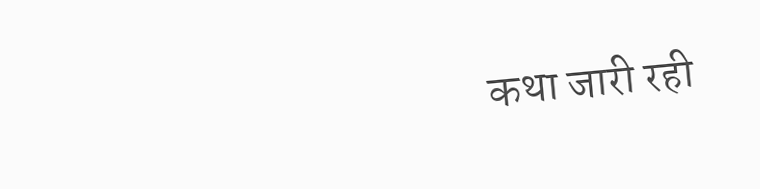कथा जारी रही